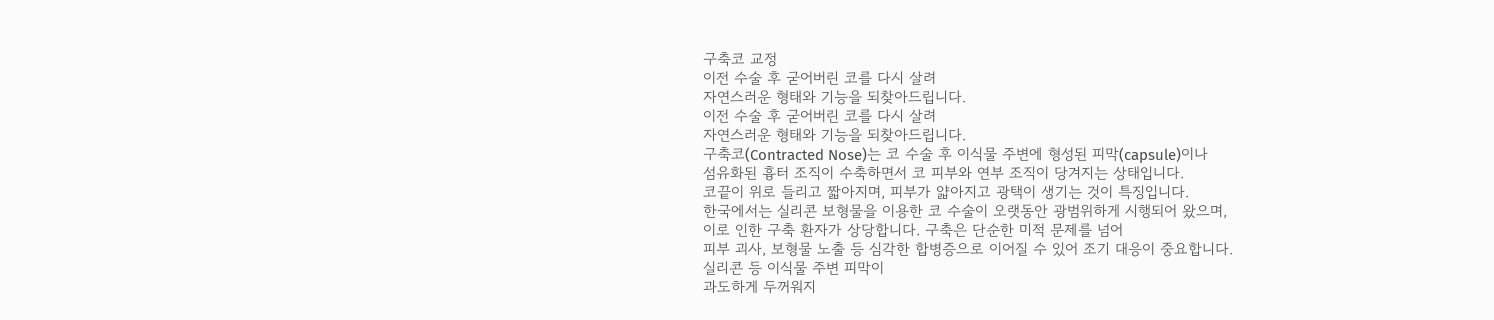구축코 교정
이전 수술 후 굳어버린 코를 다시 살려
자연스러운 형태와 기능을 되찾아드립니다.
이전 수술 후 굳어버린 코를 다시 살려
자연스러운 형태와 기능을 되찾아드립니다.
구축코(Contracted Nose)는 코 수술 후 이식물 주변에 형성된 피막(capsule)이나
섬유화된 흉터 조직이 수축하면서 코 피부와 연부 조직이 당겨지는 상태입니다.
코끝이 위로 들리고 짧아지며, 피부가 얇아지고 광택이 생기는 것이 특징입니다.
한국에서는 실리콘 보형물을 이용한 코 수술이 오랫동안 광범위하게 시행되어 왔으며,
이로 인한 구축 환자가 상당합니다. 구축은 단순한 미적 문제를 넘어
피부 괴사, 보형물 노출 등 심각한 합병증으로 이어질 수 있어 조기 대응이 중요합니다.
실리콘 등 이식물 주변 피막이
과도하게 두꺼워지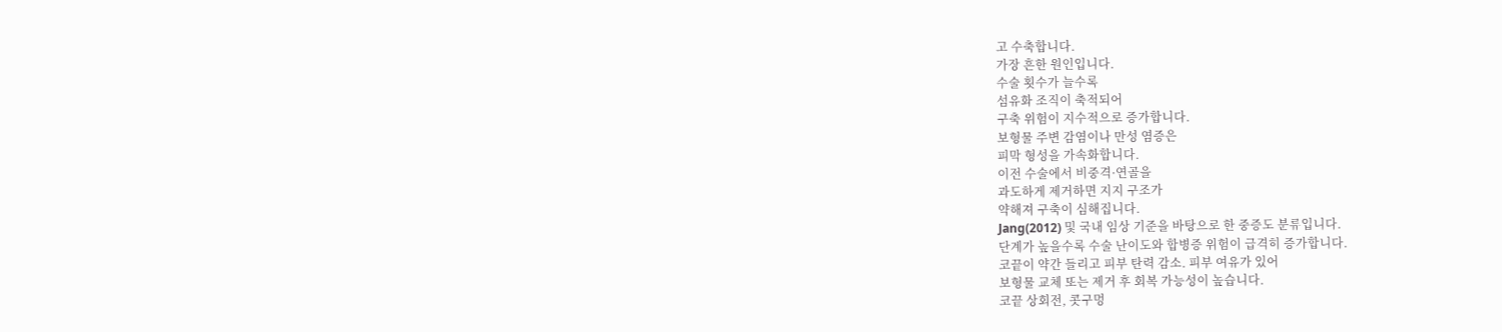고 수축합니다.
가장 흔한 원인입니다.
수술 횟수가 늘수록
섬유화 조직이 축적되어
구축 위험이 지수적으로 증가합니다.
보형물 주변 감염이나 만성 염증은
피막 형성을 가속화합니다.
이전 수술에서 비중격·연골을
과도하게 제거하면 지지 구조가
약해져 구축이 심해집니다.
Jang(2012) 및 국내 임상 기준을 바탕으로 한 중증도 분류입니다.
단계가 높을수록 수술 난이도와 합병증 위험이 급격히 증가합니다.
코끝이 약간 들리고 피부 탄력 감소. 피부 여유가 있어
보형물 교체 또는 제거 후 회복 가능성이 높습니다.
코끝 상회전, 콧구멍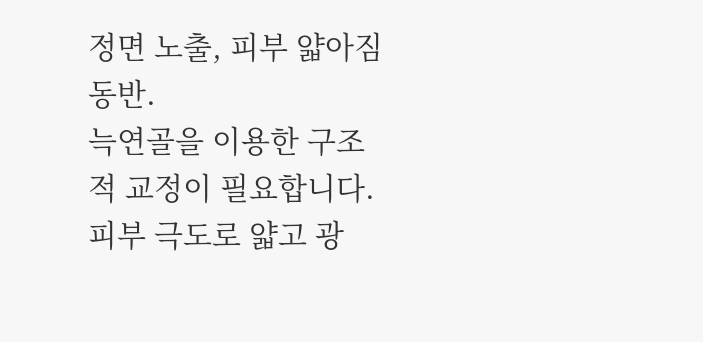정면 노출, 피부 얇아짐 동반.
늑연골을 이용한 구조적 교정이 필요합니다.
피부 극도로 얇고 광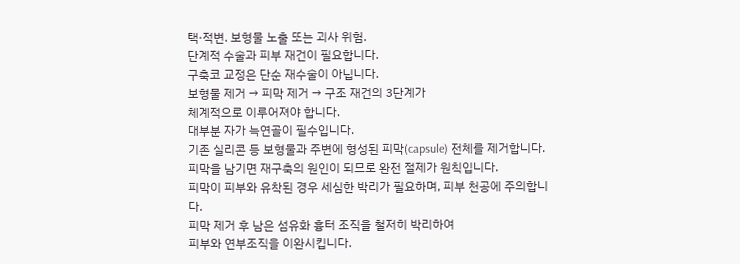택·적변. 보형물 노출 또는 괴사 위험.
단계적 수술과 피부 재건이 필요합니다.
구축코 교정은 단순 재수술이 아닙니다.
보형물 제거 → 피막 제거 → 구조 재건의 3단계가
체계적으로 이루어져야 합니다.
대부분 자가 늑연골이 필수입니다.
기존 실리콘 등 보형물과 주변에 형성된 피막(capsule) 전체를 제거합니다.
피막을 남기면 재구축의 원인이 되므로 완전 절제가 원칙입니다.
피막이 피부와 유착된 경우 세심한 박리가 필요하며, 피부 천공에 주의합니다.
피막 제거 후 남은 섬유화 흉터 조직을 철저히 박리하여
피부와 연부조직을 이완시킵니다.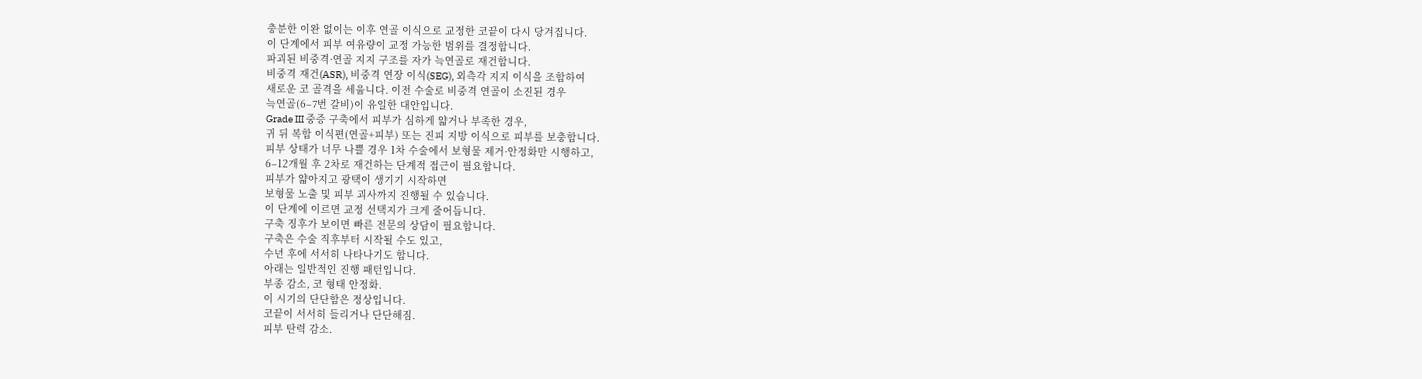충분한 이완 없이는 이후 연골 이식으로 교정한 코끝이 다시 당겨집니다.
이 단계에서 피부 여유량이 교정 가능한 범위를 결정합니다.
파괴된 비중격·연골 지지 구조를 자가 늑연골로 재건합니다.
비중격 재건(ASR), 비중격 연장 이식(SEG), 외측각 지지 이식을 조합하여
새로운 코 골격을 세웁니다. 이전 수술로 비중격 연골이 소진된 경우
늑연골(6–7번 갈비)이 유일한 대안입니다.
Grade III 중증 구축에서 피부가 심하게 얇거나 부족한 경우,
귀 뒤 복합 이식편(연골+피부) 또는 진피 지방 이식으로 피부를 보충합니다.
피부 상태가 너무 나쁠 경우 1차 수술에서 보형물 제거·안정화만 시행하고,
6–12개월 후 2차로 재건하는 단계적 접근이 필요합니다.
피부가 얇아지고 광택이 생기기 시작하면
보형물 노출 및 피부 괴사까지 진행될 수 있습니다.
이 단계에 이르면 교정 선택지가 크게 줄어듭니다.
구축 징후가 보이면 빠른 전문의 상담이 필요합니다.
구축은 수술 직후부터 시작될 수도 있고,
수년 후에 서서히 나타나기도 합니다.
아래는 일반적인 진행 패턴입니다.
부종 감소, 코 형태 안정화.
이 시기의 단단함은 정상입니다.
코끝이 서서히 들리거나 단단해짐.
피부 탄력 감소.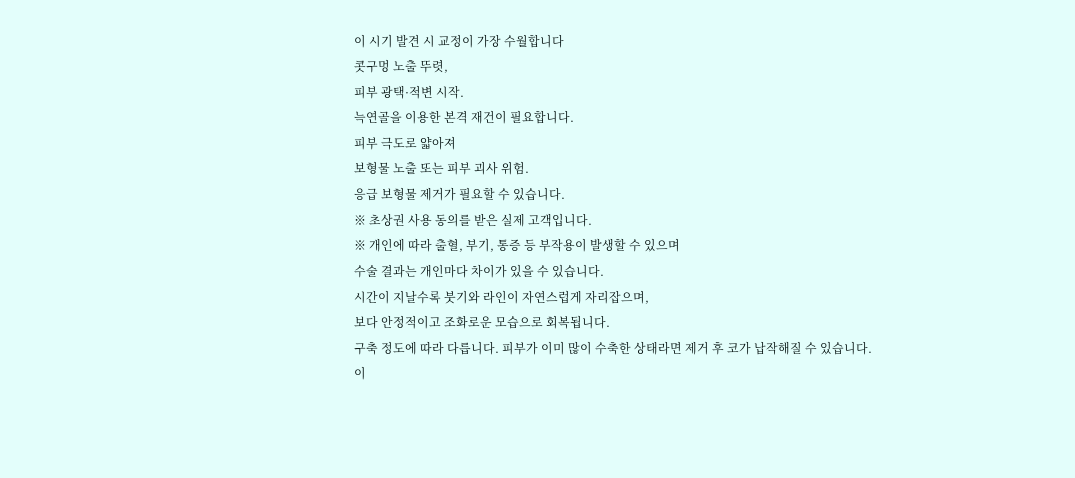이 시기 발견 시 교정이 가장 수월합니다
콧구멍 노출 뚜렷,
피부 광택·적변 시작.
늑연골을 이용한 본격 재건이 필요합니다.
피부 극도로 얇아져
보형물 노출 또는 피부 괴사 위험.
응급 보형물 제거가 필요할 수 있습니다.
※ 초상권 사용 동의를 받은 실제 고객입니다.
※ 개인에 따라 출혈, 부기, 통증 등 부작용이 발생할 수 있으며
수술 결과는 개인마다 차이가 있을 수 있습니다.
시간이 지날수록 붓기와 라인이 자연스럽게 자리잡으며,
보다 안정적이고 조화로운 모습으로 회복됩니다.
구축 정도에 따라 다릅니다. 피부가 이미 많이 수축한 상태라면 제거 후 코가 납작해질 수 있습니다.
이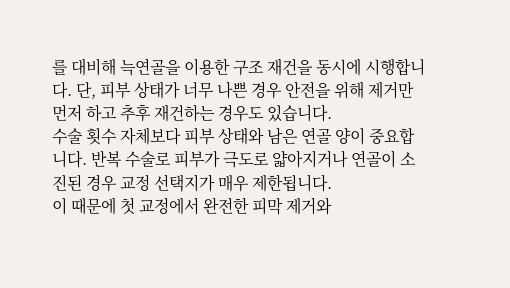를 대비해 늑연골을 이용한 구조 재건을 동시에 시행합니다. 단, 피부 상태가 너무 나쁜 경우 안전을 위해 제거만 먼저 하고 추후 재건하는 경우도 있습니다.
수술 횟수 자체보다 피부 상태와 남은 연골 양이 중요합니다. 반복 수술로 피부가 극도로 얇아지거나 연골이 소진된 경우 교정 선택지가 매우 제한됩니다.
이 때문에 첫 교정에서 완전한 피막 제거와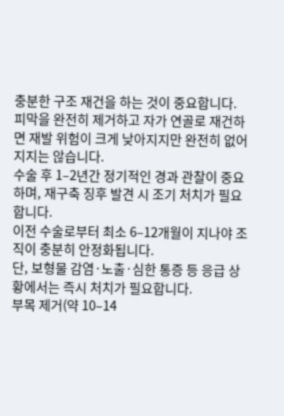충분한 구조 재건을 하는 것이 중요합니다.
피막을 완전히 제거하고 자가 연골로 재건하면 재발 위험이 크게 낮아지지만 완전히 없어지지는 않습니다.
수술 후 1–2년간 정기적인 경과 관찰이 중요하며, 재구축 징후 발견 시 조기 처치가 필요합니다.
이전 수술로부터 최소 6–12개월이 지나야 조직이 충분히 안정화됩니다.
단, 보형물 감염·노출·심한 통증 등 응급 상황에서는 즉시 처치가 필요합니다.
부목 제거(약 10–14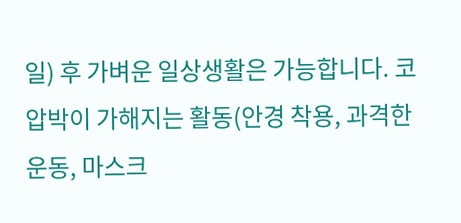일) 후 가벼운 일상생활은 가능합니다. 코 압박이 가해지는 활동(안경 착용, 과격한 운동, 마스크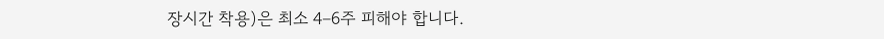장시간 착용)은 최소 4–6주 피해야 합니다.